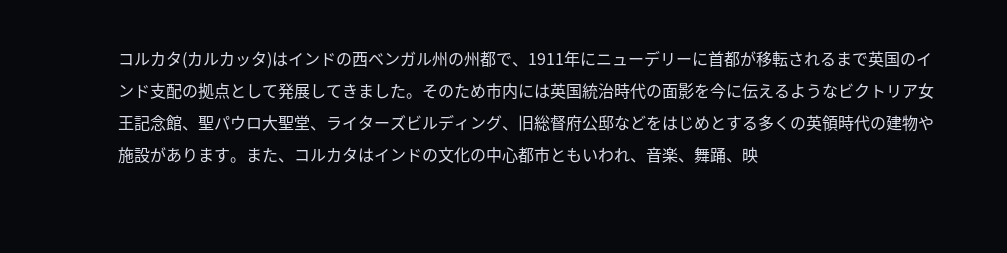コルカタ(カルカッタ)はインドの西ベンガル州の州都で、1911年にニューデリーに首都が移転されるまで英国のインド支配の拠点として発展してきました。そのため市内には英国統治時代の面影を今に伝えるようなビクトリア女王記念館、聖パウロ大聖堂、ライターズビルディング、旧総督府公邸などをはじめとする多くの英領時代の建物や施設があります。また、コルカタはインドの文化の中心都市ともいわれ、音楽、舞踊、映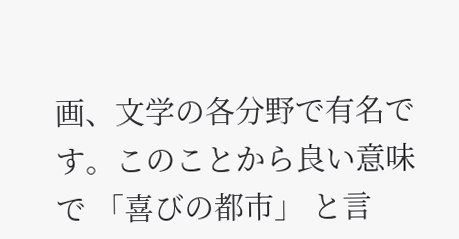画、文学の各分野で有名です。このことから良い意味で 「喜びの都市」 と言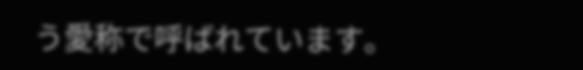う愛称で呼ばれています。